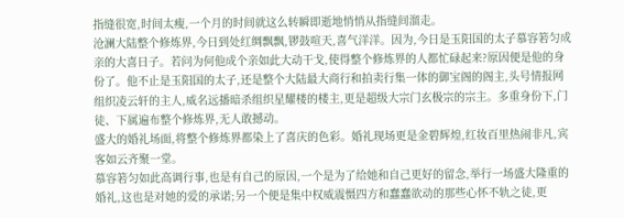指缝很宽,时间太瘦,一个月的时间就这么转瞬即逝地悄悄从指缝间溜走。
沧澜大陆整个修炼界,今日到处红绸飘飘,锣鼓喧天,喜气洋洋。因为,今日是玉阳国的太子慕容箬匀成亲的大喜日子。若问为何他成个亲如此大动干戈,使得整个修炼界的人都忙碌起来?原因便是他的身份了。他不止是玉阳国的太子,还是整个大陆最大商行和拍卖行集一体的御宝阁的阁主,头号情报网组织凌云轩的主人,威名远播暗杀组织星耀楼的楼主,更是超级大宗门玄极宗的宗主。多重身份下,门徒、下属遍布整个修炼界,无人敢撼动。
盛大的婚礼场面,将整个修炼界都染上了喜庆的色彩。婚礼现场更是金碧辉煌,红妆百里热闹非凡,宾客如云齐聚一堂。
慕容箬匀如此高调行事,也是有自己的原因,一个是为了给她和自己更好的留念,举行一场盛大隆重的婚礼,这也是对她的爱的承诺;另一个便是集中权威震慑四方和蠢蠢欲动的那些心怀不轨之徒,更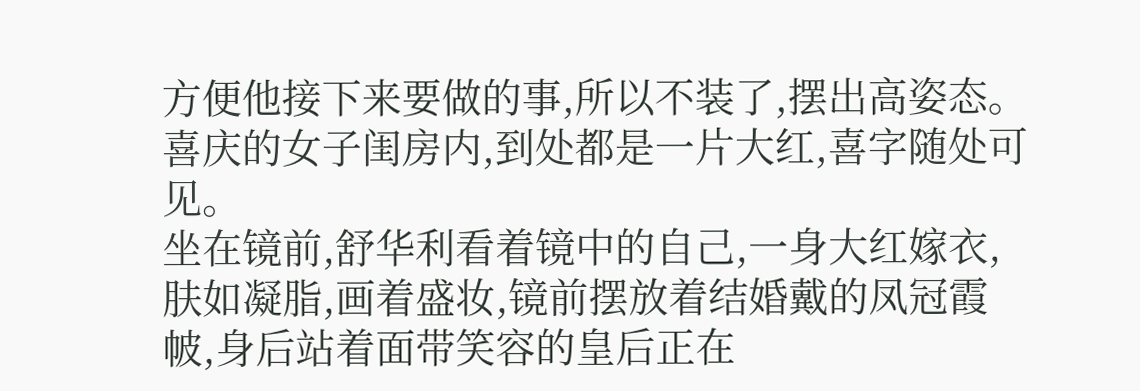方便他接下来要做的事,所以不装了,摆出高姿态。
喜庆的女子闺房内,到处都是一片大红,喜字随处可见。
坐在镜前,舒华利看着镜中的自己,一身大红嫁衣,肤如凝脂,画着盛妆,镜前摆放着结婚戴的凤冠霞帔,身后站着面带笑容的皇后正在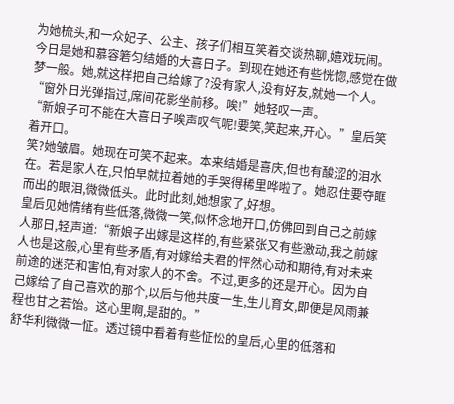为她梳头,和一众妃子、公主、孩子们相互笑着交谈热聊,嬉戏玩闹。
今日是她和慕容箬匀结婚的大喜日子。到现在她还有些恍惚,感觉在做梦一般。她,就这样把自己给嫁了?没有家人,没有好友,就她一个人。
“窗外日光弹指过,席间花影坐前移。唉!”她轻叹一声。
“新娘子可不能在大喜日子唉声叹气呢!要笑,笑起来,开心。”皇后笑着开口。
笑?她皱眉。她现在可笑不起来。本来结婚是喜庆,但也有酸涩的泪水在。若是家人在,只怕早就拉着她的手哭得稀里哗啦了。她忍住要夺眶而出的眼泪,微微低头。此时此刻,她想家了,好想。
皇后见她情绪有些低落,微微一笑,似怀念地开口,仿佛回到自己之前嫁人那日,轻声道:“新娘子出嫁是这样的,有些紧张又有些激动,我之前嫁人也是这般,心里有些矛盾,有对嫁给夫君的怦然心动和期待,有对未来前途的迷茫和害怕,有对家人的不舍。不过,更多的还是开心。因为自己嫁给了自己喜欢的那个,以后与他共度一生,生儿育女,即便是风雨兼程也甘之若饴。这心里啊,是甜的。”
舒华利微微一怔。透过镜中看着有些怔忪的皇后,心里的低落和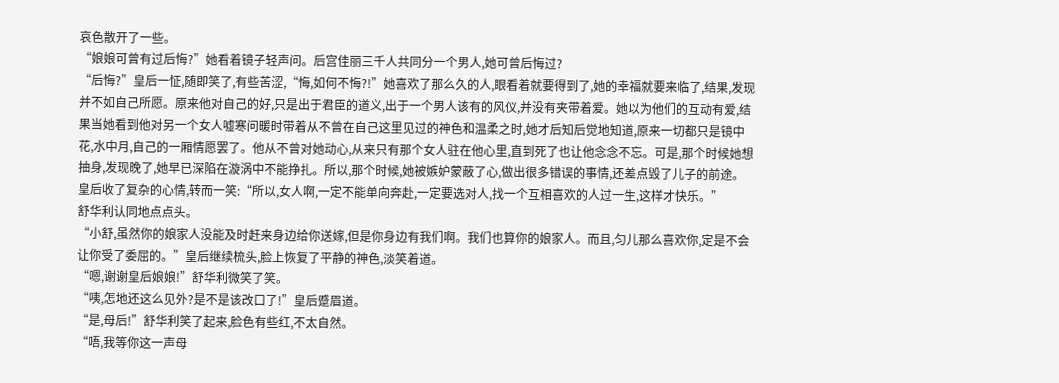哀色散开了一些。
“娘娘可曾有过后悔?”她看着镜子轻声问。后宫佳丽三千人共同分一个男人,她可曾后悔过?
“后悔?”皇后一怔,随即笑了,有些苦涩,“悔,如何不悔?!”她喜欢了那么久的人,眼看着就要得到了,她的幸福就要来临了,结果,发现并不如自己所愿。原来他对自己的好,只是出于君臣的道义,出于一个男人该有的风仪,并没有夹带着爱。她以为他们的互动有爱,结果当她看到他对另一个女人嘘寒问暖时带着从不曾在自己这里见过的神色和温柔之时,她才后知后觉地知道,原来一切都只是镜中花,水中月,自己的一厢情愿罢了。他从不曾对她动心,从来只有那个女人驻在他心里,直到死了也让他念念不忘。可是,那个时候她想抽身,发现晚了,她早已深陷在漩涡中不能挣扎。所以,那个时候,她被嫉妒蒙蔽了心,做出很多错误的事情,还差点毁了儿子的前途。
皇后收了复杂的心情,转而一笑:“所以,女人啊,一定不能单向奔赴,一定要选对人,找一个互相喜欢的人过一生,这样才快乐。”
舒华利认同地点点头。
“小舒,虽然你的娘家人没能及时赶来身边给你送嫁,但是你身边有我们啊。我们也算你的娘家人。而且,匀儿那么喜欢你,定是不会让你受了委屈的。”皇后继续梳头,脸上恢复了平静的神色,淡笑着道。
“嗯,谢谢皇后娘娘!”舒华利微笑了笑。
“咦,怎地还这么见外?是不是该改口了!”皇后蹙眉道。
“是,母后!”舒华利笑了起来,脸色有些红,不太自然。
“唔,我等你这一声母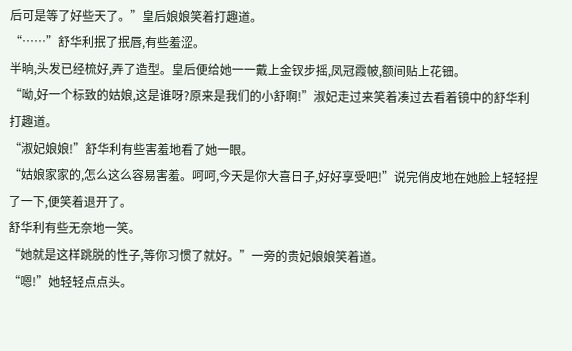后可是等了好些天了。”皇后娘娘笑着打趣道。
“……”舒华利抿了抿唇,有些羞涩。
半晌,头发已经梳好,弄了造型。皇后便给她一一戴上金钗步摇,凤冠霞帔,额间贴上花钿。
“呦,好一个标致的姑娘,这是谁呀?原来是我们的小舒啊!”淑妃走过来笑着凑过去看着镜中的舒华利打趣道。
“淑妃娘娘!”舒华利有些害羞地看了她一眼。
“姑娘家家的,怎么这么容易害羞。呵呵,今天是你大喜日子,好好享受吧!”说完俏皮地在她脸上轻轻捏了一下,便笑着退开了。
舒华利有些无奈地一笑。
“她就是这样跳脱的性子,等你习惯了就好。”一旁的贵妃娘娘笑着道。
“嗯!”她轻轻点点头。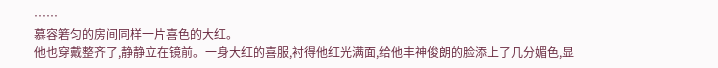……
慕容箬匀的房间同样一片喜色的大红。
他也穿戴整齐了,静静立在镜前。一身大红的喜服,衬得他红光满面,给他丰神俊朗的脸添上了几分媚色,显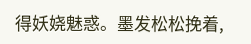得妖娆魅惑。墨发松松挽着,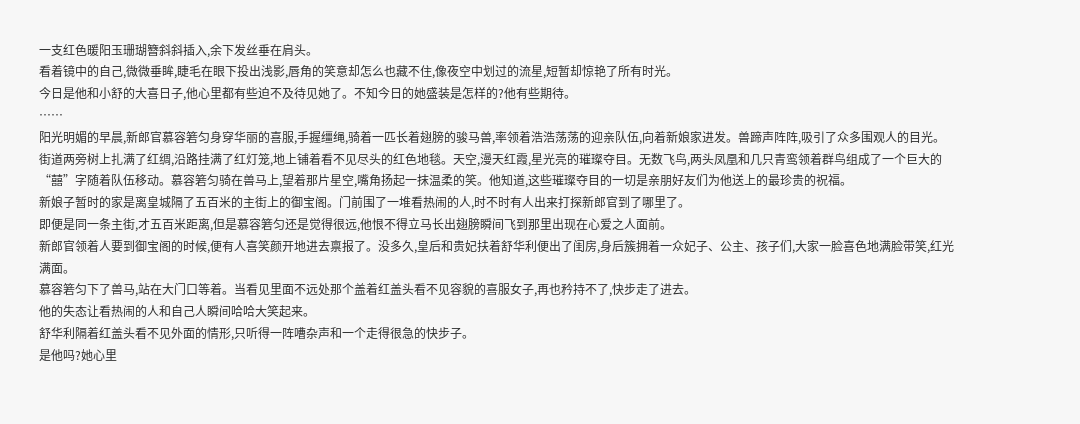一支红色暖阳玉珊瑚簪斜斜插入,余下发丝垂在肩头。
看着镜中的自己,微微垂眸,睫毛在眼下投出浅影,唇角的笑意却怎么也藏不住,像夜空中划过的流星,短暂却惊艳了所有时光。
今日是他和小舒的大喜日子,他心里都有些迫不及待见她了。不知今日的她盛装是怎样的?他有些期待。
……
阳光明媚的早晨,新郎官慕容箬匀身穿华丽的喜服,手握缰绳,骑着一匹长着翅膀的骏马兽,率领着浩浩荡荡的迎亲队伍,向着新娘家进发。兽蹄声阵阵,吸引了众多围观人的目光。街道两旁树上扎满了红绸,沿路挂满了红灯笼,地上铺着看不见尽头的红色地毯。天空,漫天红霞,星光亮的璀璨夺目。无数飞鸟,两头凤凰和几只青鸾领着群鸟组成了一个巨大的“囍”字随着队伍移动。慕容箬匀骑在兽马上,望着那片星空,嘴角扬起一抹温柔的笑。他知道,这些璀璨夺目的一切是亲朋好友们为他送上的最珍贵的祝福。
新娘子暂时的家是离皇城隔了五百米的主街上的御宝阁。门前围了一堆看热闹的人,时不时有人出来打探新郎官到了哪里了。
即便是同一条主街,才五百米距离,但是慕容箬匀还是觉得很远,他恨不得立马长出翅膀瞬间飞到那里出现在心爱之人面前。
新郎官领着人要到御宝阁的时候,便有人喜笑颜开地进去禀报了。没多久,皇后和贵妃扶着舒华利便出了闺房,身后簇拥着一众妃子、公主、孩子们,大家一脸喜色地满脸带笑,红光满面。
慕容箬匀下了兽马,站在大门口等着。当看见里面不远处那个盖着红盖头看不见容貌的喜服女子,再也矜持不了,快步走了进去。
他的失态让看热闹的人和自己人瞬间哈哈大笑起来。
舒华利隔着红盖头看不见外面的情形,只听得一阵嘈杂声和一个走得很急的快步子。
是他吗?她心里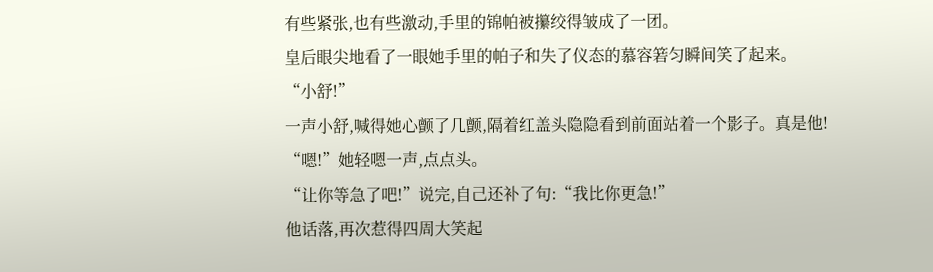有些紧张,也有些激动,手里的锦帕被攥绞得皱成了一团。
皇后眼尖地看了一眼她手里的帕子和失了仪态的慕容箬匀瞬间笑了起来。
“小舒!”
一声小舒,喊得她心颤了几颤,隔着红盖头隐隐看到前面站着一个影子。真是他!
“嗯!”她轻嗯一声,点点头。
“让你等急了吧!”说完,自己还补了句:“我比你更急!”
他话落,再次惹得四周大笑起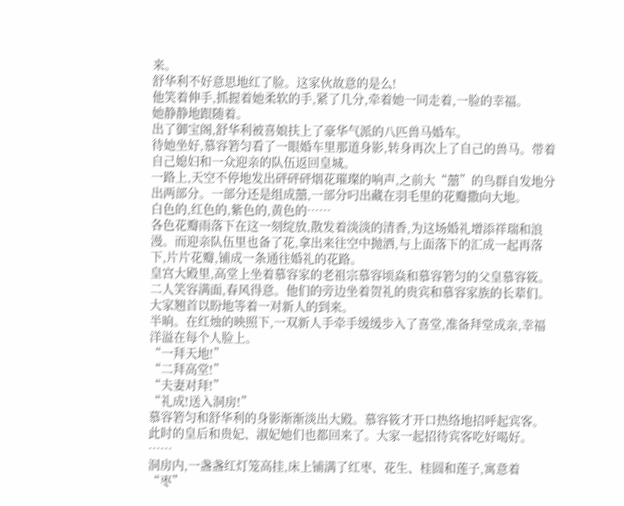来。
舒华利不好意思地红了脸。这家伙故意的是么!
他笑着伸手,抓握着她柔软的手,紧了几分,牵着她一同走着,一脸的幸福。
她静静地跟随着。
出了御宝阁,舒华利被喜娘扶上了豪华气派的八匹兽马婚车。
待她坐好,慕容箬匀看了一眼婚车里那道身影,转身再次上了自己的兽马。带着自己媳妇和一众迎亲的队伍返回皇城。
一路上,天空不停地发出砰砰砰烟花璀璨的响声,之前大“囍”的鸟群自发地分出两部分。一部分还是组成囍,一部分叼出藏在羽毛里的花瓣撒向大地。
白色的,红色的,紫色的,黄色的……
各色花瓣雨落下在这一刻绽放,散发着淡淡的清香,为这场婚礼增添祥瑞和浪漫。而迎亲队伍里也备了花,拿出来往空中抛洒,与上面落下的汇成一起再落下,片片花瓣,铺成一条通往婚礼的花路。
皇宫大殿里,高堂上坐着慕容家的老祖宗慕容顷焱和慕容箬匀的父皇慕容筱。二人笑容满面,春风得意。他们的旁边坐着贺礼的贵宾和慕容家族的长辈们。大家翘首以盼地等着一对新人的到来。
半晌。在红烛的映照下,一双新人手牵手缓缓步入了喜堂,准备拜堂成亲,幸福洋溢在每个人脸上。
“一拜天地!”
“二拜高堂!”
“夫妻对拜!”
“礼成!送入洞房!”
慕容箬匀和舒华利的身影渐渐淡出大殿。慕容筱才开口热络地招呼起宾客。此时的皇后和贵妃、淑妃她们也都回来了。大家一起招待宾客吃好喝好。
……
洞房内,一盏盏红灯笼高挂,床上铺满了红枣、花生、桂圆和莲子,寓意着“枣”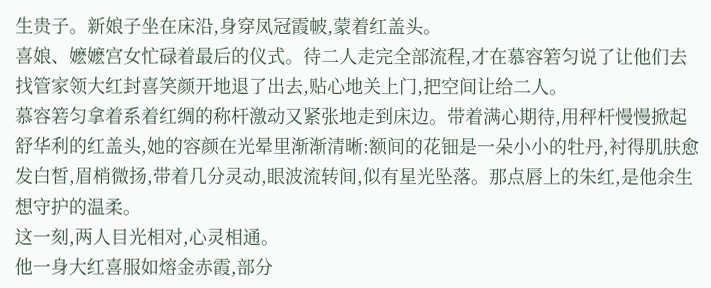生贵子。新娘子坐在床沿,身穿凤冠霞帔,蒙着红盖头。
喜娘、嬷嬷宫女忙碌着最后的仪式。待二人走完全部流程,才在慕容箬匀说了让他们去找管家领大红封喜笑颜开地退了出去,贴心地关上门,把空间让给二人。
慕容箬匀拿着系着红绸的称杆激动又紧张地走到床边。带着满心期待,用秤杆慢慢掀起舒华利的红盖头,她的容颜在光晕里渐渐清晰:额间的花钿是一朵小小的牡丹,衬得肌肤愈发白皙,眉梢微扬,带着几分灵动,眼波流转间,似有星光坠落。那点唇上的朱红,是他余生想守护的温柔。
这一刻,两人目光相对,心灵相通。
他一身大红喜服如熔金赤霞,部分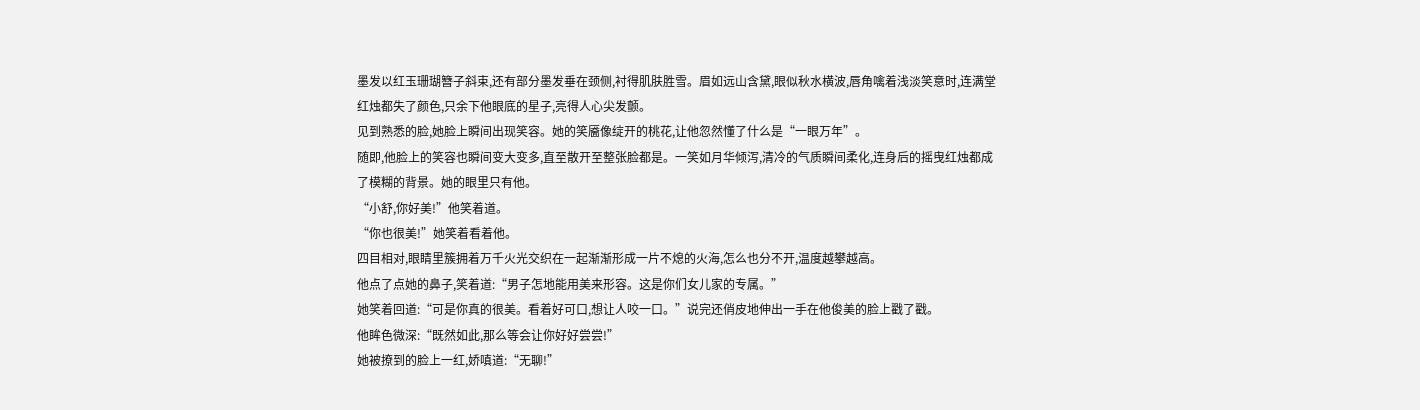墨发以红玉珊瑚簪子斜束,还有部分墨发垂在颈侧,衬得肌肤胜雪。眉如远山含黛,眼似秋水横波,唇角噙着浅淡笑意时,连满堂红烛都失了颜色,只余下他眼底的星子,亮得人心尖发颤。
见到熟悉的脸,她脸上瞬间出现笑容。她的笑靥像绽开的桃花,让他忽然懂了什么是“一眼万年”。
随即,他脸上的笑容也瞬间变大变多,直至散开至整张脸都是。一笑如月华倾泻,清冷的气质瞬间柔化,连身后的摇曳红烛都成了模糊的背景。她的眼里只有他。
“小舒,你好美!”他笑着道。
“你也很美!”她笑着看着他。
四目相对,眼睛里簇拥着万千火光交织在一起渐渐形成一片不熄的火海,怎么也分不开,温度越攀越高。
他点了点她的鼻子,笑着道:“男子怎地能用美来形容。这是你们女儿家的专属。”
她笑着回道:“可是你真的很美。看着好可口,想让人咬一口。”说完还俏皮地伸出一手在他俊美的脸上戳了戳。
他眸色微深:“既然如此,那么等会让你好好尝尝!”
她被撩到的脸上一红,娇嗔道:“无聊!”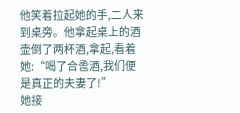他笑着拉起她的手,二人来到桌旁。他拿起桌上的酒壶倒了两杯酒,拿起,看着她:“喝了合卺酒,我们便是真正的夫妻了!”
她接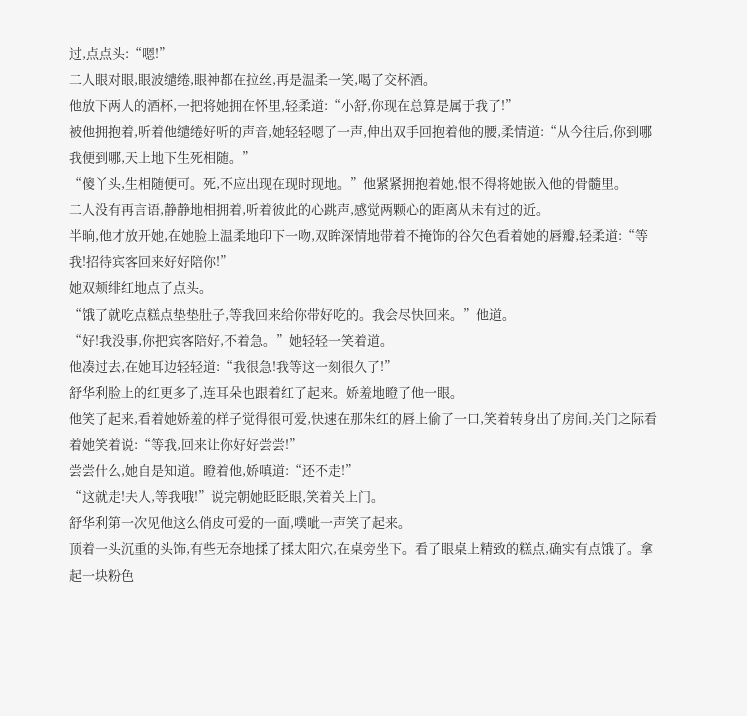过,点点头:“嗯!”
二人眼对眼,眼波缱绻,眼神都在拉丝,再是温柔一笑,喝了交杯酒。
他放下两人的酒杯,一把将她拥在怀里,轻柔道:“小舒,你现在总算是属于我了!”
被他拥抱着,听着他缱绻好听的声音,她轻轻嗯了一声,伸出双手回抱着他的腰,柔情道:“从今往后,你到哪我便到哪,天上地下生死相随。”
“傻丫头,生相随便可。死,不应出现在现时现地。”他紧紧拥抱着她,恨不得将她嵌入他的骨髓里。
二人没有再言语,静静地相拥着,听着彼此的心跳声,感觉两颗心的距离从未有过的近。
半晌,他才放开她,在她脸上温柔地印下一吻,双眸深情地带着不掩饰的谷欠色看着她的唇瓣,轻柔道:“等我!招待宾客回来好好陪你!”
她双颊绯红地点了点头。
“饿了就吃点糕点垫垫肚子,等我回来给你带好吃的。我会尽快回来。”他道。
“好!我没事,你把宾客陪好,不着急。”她轻轻一笑着道。
他凑过去,在她耳边轻轻道:“我很急!我等这一刻很久了!”
舒华利脸上的红更多了,连耳朵也跟着红了起来。娇羞地瞪了他一眼。
他笑了起来,看着她娇羞的样子觉得很可爱,快速在那朱红的唇上偷了一口,笑着转身出了房间,关门之际看着她笑着说:“等我,回来让你好好尝尝!”
尝尝什么,她自是知道。瞪着他,娇嗔道:“还不走!”
“这就走!夫人,等我哦!”说完朝她眨眨眼,笑着关上门。
舒华利第一次见他这么俏皮可爱的一面,噗呲一声笑了起来。
顶着一头沉重的头饰,有些无奈地揉了揉太阳穴,在桌旁坐下。看了眼桌上精致的糕点,确实有点饿了。拿起一块粉色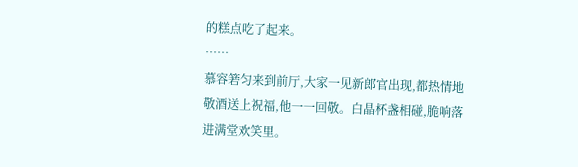的糕点吃了起来。
……
慕容箬匀来到前厅,大家一见新郎官出现,都热情地敬酒送上祝福,他一一回敬。白晶杯盏相碰,脆响落进满堂欢笑里。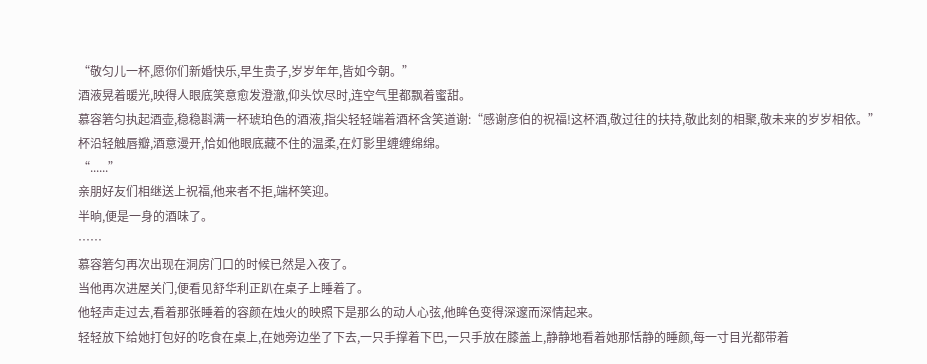“敬匀儿一杯,愿你们新婚快乐,早生贵子,岁岁年年,皆如今朝。”
酒液晃着暖光,映得人眼底笑意愈发澄澈,仰头饮尽时,连空气里都飘着蜜甜。
慕容箬匀执起酒壶,稳稳斟满一杯琥珀色的酒液,指尖轻轻端着酒杯含笑道谢:“感谢彦伯的祝福!这杯酒,敬过往的扶持,敬此刻的相聚,敬未来的岁岁相依。”杯沿轻触唇瓣,酒意漫开,恰如他眼底藏不住的温柔,在灯影里缠缠绵绵。
“......”
亲朋好友们相继送上祝福,他来者不拒,端杯笑迎。
半晌,便是一身的酒味了。
……
慕容箬匀再次出现在洞房门口的时候已然是入夜了。
当他再次进屋关门,便看见舒华利正趴在桌子上睡着了。
他轻声走过去,看着那张睡着的容颜在烛火的映照下是那么的动人心弦,他眸色变得深邃而深情起来。
轻轻放下给她打包好的吃食在桌上,在她旁边坐了下去,一只手撑着下巴,一只手放在膝盖上,静静地看着她那恬静的睡颜,每一寸目光都带着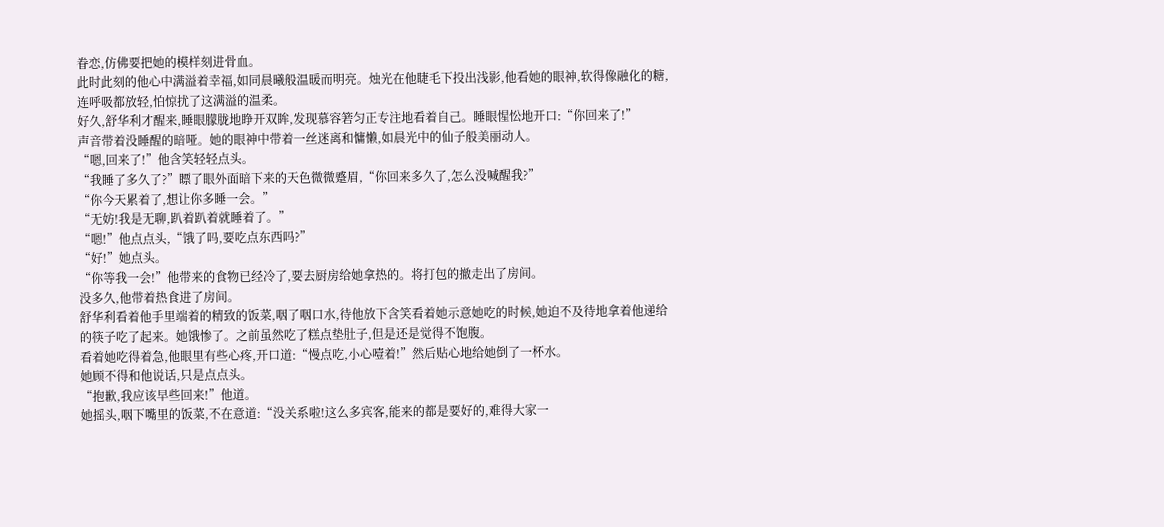眷恋,仿佛要把她的模样刻进骨血。
此时此刻的他心中满溢着幸福,如同晨曦般温暖而明亮。烛光在他睫毛下投出浅影,他看她的眼神,软得像融化的糖,连呼吸都放轻,怕惊扰了这满溢的温柔。
好久,舒华利才醒来,睡眼朦胧地睁开双眸,发现慕容箬匀正专注地看着自己。睡眼惺忪地开口:“你回来了!”
声音带着没睡醒的暗哑。她的眼神中带着一丝迷离和慵懒,如晨光中的仙子般美丽动人。
“嗯,回来了!”他含笑轻轻点头。
“我睡了多久了?”瞟了眼外面暗下来的天色微微蹙眉,“你回来多久了,怎么没喊醒我?”
“你今天累着了,想让你多睡一会。”
“无妨!我是无聊,趴着趴着就睡着了。”
“嗯!”他点点头,“饿了吗,要吃点东西吗?”
“好!”她点头。
“你等我一会!”他带来的食物已经冷了,要去厨房给她拿热的。将打包的撤走出了房间。
没多久,他带着热食进了房间。
舒华利看着他手里端着的精致的饭菜,咽了咽口水,待他放下含笑看着她示意她吃的时候,她迫不及待地拿着他递给的筷子吃了起来。她饿惨了。之前虽然吃了糕点垫肚子,但是还是觉得不饱腹。
看着她吃得着急,他眼里有些心疼,开口道:“慢点吃,小心噎着!”然后贴心地给她倒了一杯水。
她顾不得和他说话,只是点点头。
“抱歉,我应该早些回来!”他道。
她摇头,咽下嘴里的饭菜,不在意道:“没关系啦!这么多宾客,能来的都是要好的,难得大家一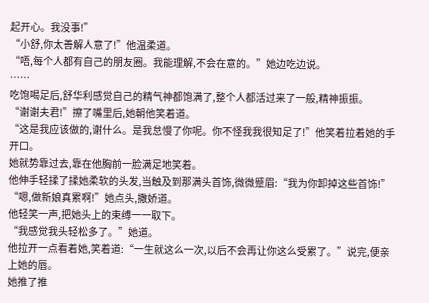起开心。我没事!”
“小舒,你太善解人意了!”他温柔道。
“唔,每个人都有自己的朋友圈。我能理解,不会在意的。”她边吃边说。
……
吃饱喝足后,舒华利感觉自己的精气神都饱满了,整个人都活过来了一般,精神振振。
“谢谢夫君!”擦了嘴里后,她朝他笑着道。
“这是我应该做的,谢什么。是我怠慢了你呢。你不怪我我很知足了!”他笑着拉着她的手开口。
她就势靠过去,靠在他胸前一脸满足地笑着。
他伸手轻揉了揉她柔软的头发,当触及到那满头首饰,微微蹙眉:“我为你卸掉这些首饰!”
“嗯,做新娘真累啊!”她点头,撒娇道。
他轻笑一声,把她头上的束缚一一取下。
“我感觉我头轻松多了。”她道。
他拉开一点看着她,笑着道:“一生就这么一次,以后不会再让你这么受累了。”说完,便亲上她的唇。
她推了推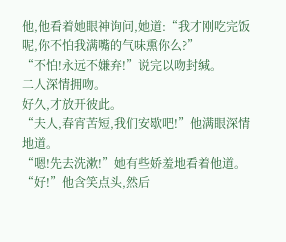他,他看着她眼神询问,她道:“我才刚吃完饭呢,你不怕我满嘴的气味熏你么?”
“不怕!永远不嫌弃!”说完以吻封缄。
二人深情拥吻。
好久,才放开彼此。
“夫人,春宵苦短,我们安歇吧!”他满眼深情地道。
“嗯!先去洗漱!”她有些娇羞地看着他道。
“好!”他含笑点头,然后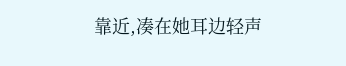靠近,凑在她耳边轻声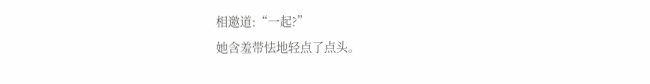相邀道:“一起?”
她含羞带怯地轻点了点头。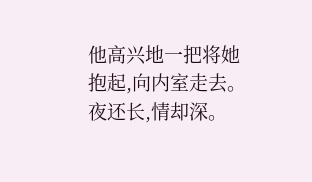他高兴地一把将她抱起,向内室走去。
夜还长,情却深。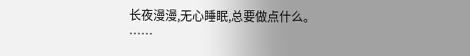长夜漫漫,无心睡眠,总要做点什么。
……